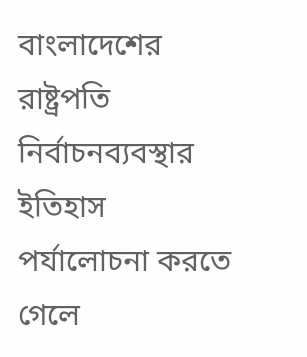বাংলাদেশের রাষ্ট্রপতি নির্বাচনব্যবস্থার ইতিহাস পর্যালোচনা করতে গেলে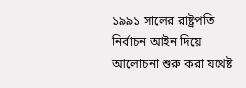১৯৯১ সালের রাষ্ট্রপতি নির্বাচন আইন দিয়ে আলোচনা শুরু করা যথেষ্ট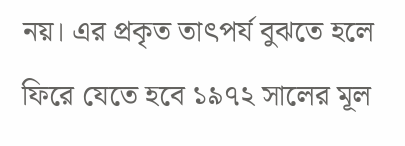নয়। এর প্রকৃত তাৎপর্য বুঝতে হলে ফিরে যেতে হবে ১৯৭২ সালের মূল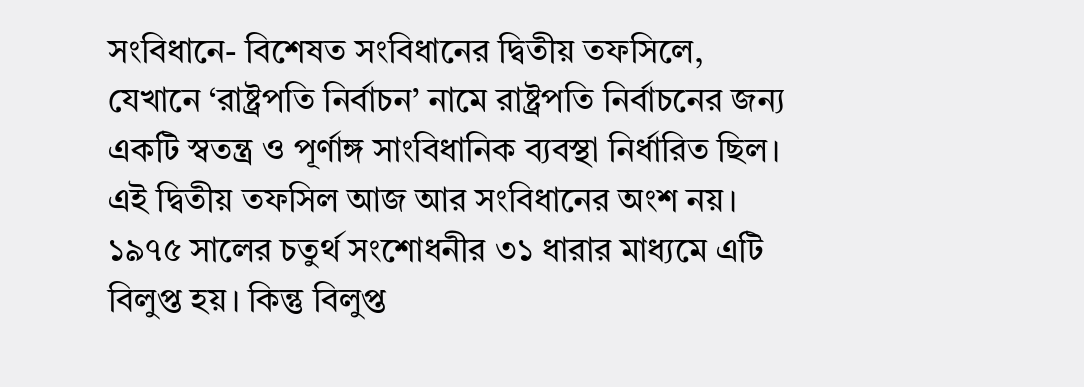সংবিধানে- বিশেষত সংবিধানের দ্বিতীয় তফসিলে, যেখানে ‘রাষ্ট্রপতি নির্বাচন’ নামে রাষ্ট্রপতি নির্বাচনের জন্য একটি স্বতন্ত্র ও পূর্ণাঙ্গ সাংবিধানিক ব্যবস্থা নির্ধারিত ছিল।
এই দ্বিতীয় তফসিল আজ আর সংবিধানের অংশ নয়। ১৯৭৫ সালের চতুর্থ সংশোধনীর ৩১ ধারার মাধ্যমে এটি বিলুপ্ত হয়। কিন্তু বিলুপ্ত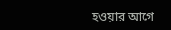হওয়ার আগে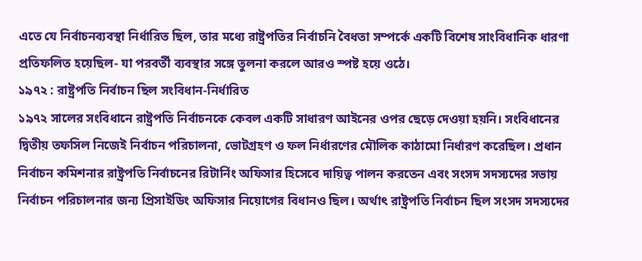এতে যে নির্বাচনব্যবস্থা নির্ধারিত ছিল, তার মধ্যে রাষ্ট্রপতির নির্বাচনি বৈধতা সম্পর্কে একটি বিশেষ সাংবিধানিক ধারণা প্রতিফলিত হয়েছিল- যা পরবর্তী ব্যবস্থার সঙ্গে তুলনা করলে আরও স্পষ্ট হয়ে ওঠে।
১৯৭২ : রাষ্ট্রপতি নির্বাচন ছিল সংবিধান-নির্ধারিত
১৯৭২ সালের সংবিধানে রাষ্ট্রপতি নির্বাচনকে কেবল একটি সাধারণ আইনের ওপর ছেড়ে দেওয়া হয়নি। সংবিধানের দ্বিতীয় তফসিল নিজেই নির্বাচন পরিচালনা, ভোটগ্রহণ ও ফল নির্ধারণের মৌলিক কাঠামো নির্ধারণ করেছিল। প্রধান নির্বাচন কমিশনার রাষ্ট্রপতি নির্বাচনের রিটার্নিং অফিসার হিসেবে দায়িত্ব পালন করতেন এবং সংসদ সদস্যদের সভায় নির্বাচন পরিচালনার জন্য প্রিসাইডিং অফিসার নিয়োগের বিধানও ছিল। অর্থাৎ রাষ্ট্রপতি নির্বাচন ছিল সংসদ সদস্যদের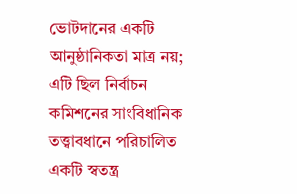ভোটদানের একটি আনুষ্ঠানিকতা মাত্র নয়; এটি ছিল নির্বাচন কমিশনের সাংবিধানিক তত্ত্বাবধানে পরিচালিত একটি স্বতন্ত্র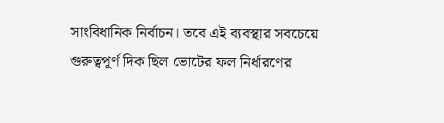সাংবিধানিক নির্বাচন। তবে এই ব্যবস্থার সবচেয়ে গুরুত্বপূর্ণ দিক ছিল ভোটের ফল নির্ধারণের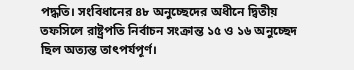পদ্ধতি। সংবিধানের ৪৮ অনুচ্ছেদের অধীনে দ্বিতীয় তফসিলে রাষ্ট্রপতি নির্বাচন সংক্রান্ত ১৫ ও ১৬ অনুচ্ছেদ ছিল অত্যন্ত তাৎপর্যপূর্ণ।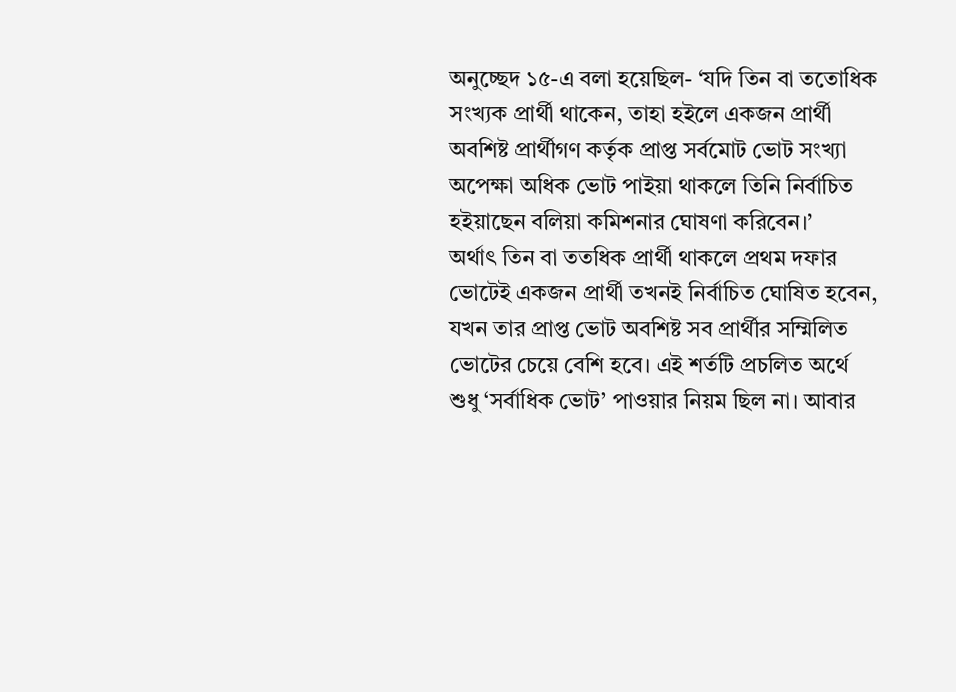অনুচ্ছেদ ১৫-এ বলা হয়েছিল- ‘যদি তিন বা ততোধিক সংখ্যক প্রার্থী থাকেন, তাহা হইলে একজন প্রার্থী অবশিষ্ট প্রার্থীগণ কর্তৃক প্রাপ্ত সর্বমোট ভোট সংখ্যা অপেক্ষা অধিক ভোট পাইয়া থাকলে তিনি নির্বাচিত হইয়াছেন বলিয়া কমিশনার ঘোষণা করিবেন।’
অর্থাৎ তিন বা ততধিক প্রার্থী থাকলে প্রথম দফার ভোটেই একজন প্রার্থী তখনই নির্বাচিত ঘোষিত হবেন, যখন তার প্রাপ্ত ভোট অবশিষ্ট সব প্রার্থীর সম্মিলিত ভোটের চেয়ে বেশি হবে। এই শর্তটি প্রচলিত অর্থে শুধু ‘সর্বাধিক ভোট’ পাওয়ার নিয়ম ছিল না। আবার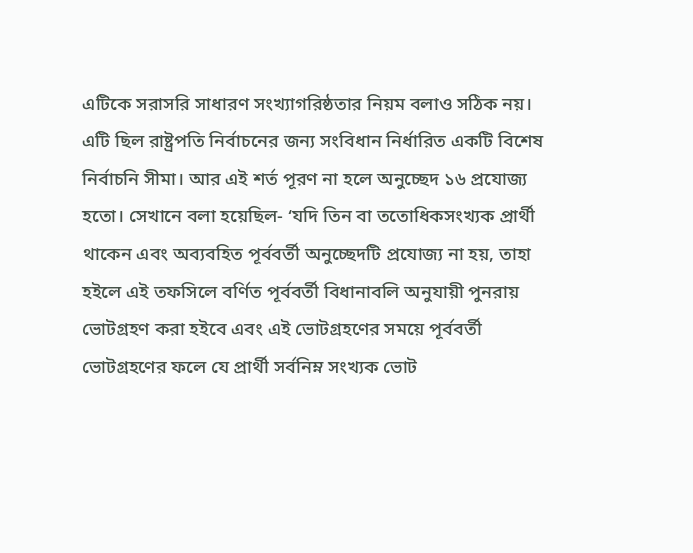এটিকে সরাসরি সাধারণ সংখ্যাগরিষ্ঠতার নিয়ম বলাও সঠিক নয়। এটি ছিল রাষ্ট্রপতি নির্বাচনের জন্য সংবিধান নির্ধারিত একটি বিশেষ নির্বাচনি সীমা। আর এই শর্ত পূরণ না হলে অনুচ্ছেদ ১৬ প্রযোজ্য হতো। সেখানে বলা হয়েছিল- ‘যদি তিন বা ততোধিকসংখ্যক প্রার্থী থাকেন এবং অব্যবহিত পূর্ববর্তী অনুচ্ছেদটি প্রযোজ্য না হয়, তাহা হইলে এই তফসিলে বর্ণিত পূর্ববর্তী বিধানাবলি অনুযায়ী পুনরায় ভোটগ্রহণ করা হইবে এবং এই ভোটগ্রহণের সময়ে পূর্ববর্তী ভোটগ্রহণের ফলে যে প্রার্থী সর্বনিম্ন সংখ্যক ভোট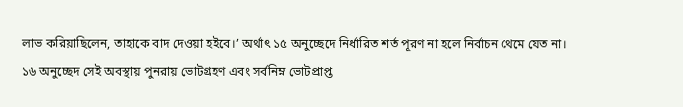লাভ করিয়াছিলেন, তাহাকে বাদ দেওয়া হইবে।’ অর্থাৎ ১৫ অনুচ্ছেদে নির্ধারিত শর্ত পূরণ না হলে নির্বাচন থেমে যেত না।
১৬ অনুচ্ছেদ সেই অবস্থায় পুনরায় ভোটগ্রহণ এবং সর্বনিম্ন ভোটপ্রাপ্ত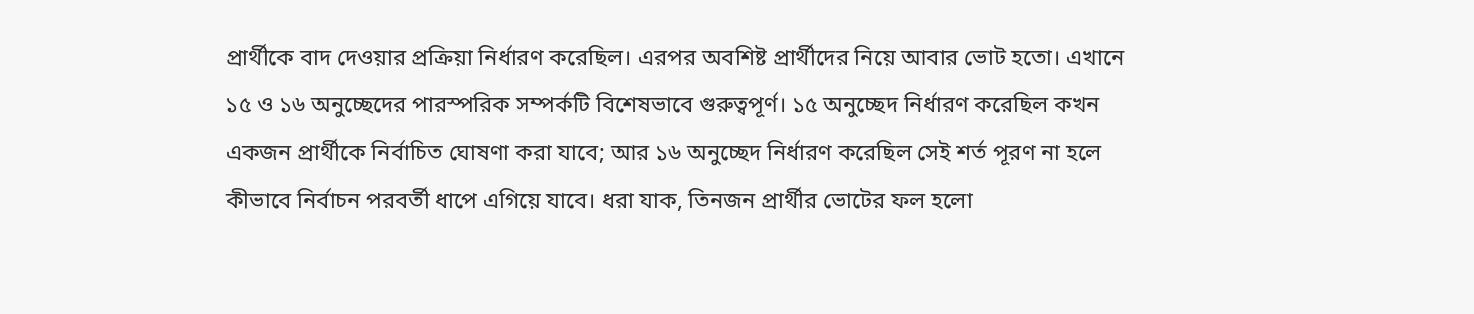প্রার্থীকে বাদ দেওয়ার প্রক্রিয়া নির্ধারণ করেছিল। এরপর অবশিষ্ট প্রার্থীদের নিয়ে আবার ভোট হতো। এখানে ১৫ ও ১৬ অনুচ্ছেদের পারস্পরিক সম্পর্কটি বিশেষভাবে গুরুত্বপূর্ণ। ১৫ অনুচ্ছেদ নির্ধারণ করেছিল কখন একজন প্রার্থীকে নির্বাচিত ঘোষণা করা যাবে; আর ১৬ অনুচ্ছেদ নির্ধারণ করেছিল সেই শর্ত পূরণ না হলে কীভাবে নির্বাচন পরবর্তী ধাপে এগিয়ে যাবে। ধরা যাক, তিনজন প্রার্থীর ভোটের ফল হলো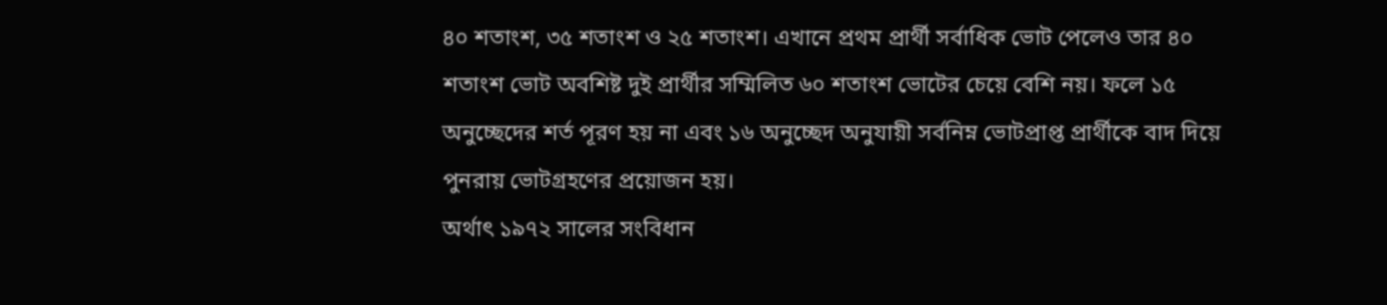৪০ শতাংশ, ৩৫ শতাংশ ও ২৫ শতাংশ। এখানে প্রথম প্রার্থী সর্বাধিক ভোট পেলেও তার ৪০ শতাংশ ভোট অবশিষ্ট দুই প্রার্থীর সম্মিলিত ৬০ শতাংশ ভোটের চেয়ে বেশি নয়। ফলে ১৫ অনুচ্ছেদের শর্ত পূরণ হয় না এবং ১৬ অনুচ্ছেদ অনুযায়ী সর্বনিম্ন ভোটপ্রাপ্ত প্রার্থীকে বাদ দিয়ে পুনরায় ভোটগ্রহণের প্রয়োজন হয়।
অর্থাৎ ১৯৭২ সালের সংবিধান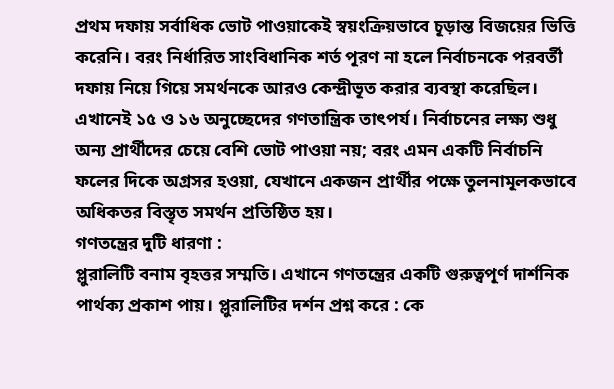প্রথম দফায় সর্বাধিক ভোট পাওয়াকেই স্বয়ংক্রিয়ভাবে চূড়ান্ত বিজয়ের ভিত্তি করেনি। বরং নির্ধারিত সাংবিধানিক শর্ত পূরণ না হলে নির্বাচনকে পরবর্তী দফায় নিয়ে গিয়ে সমর্থনকে আরও কেন্দ্রীভূত করার ব্যবস্থা করেছিল। এখানেই ১৫ ও ১৬ অনুচ্ছেদের গণতান্ত্রিক তাৎপর্য। নির্বাচনের লক্ষ্য শুধু অন্য প্রার্থীদের চেয়ে বেশি ভোট পাওয়া নয়; বরং এমন একটি নির্বাচনি ফলের দিকে অগ্রসর হওয়া, যেখানে একজন প্রার্থীর পক্ষে তুলনামূলকভাবে অধিকতর বিস্তৃত সমর্থন প্রতিষ্ঠিত হয়।
গণতন্ত্রের দুটি ধারণা :
প্লুরালিটি বনাম বৃহত্তর সম্মতি। এখানে গণতন্ত্রের একটি গুরুত্বপূর্ণ দার্শনিক পার্থক্য প্রকাশ পায়। প্লুরালিটির দর্শন প্রশ্ন করে : কে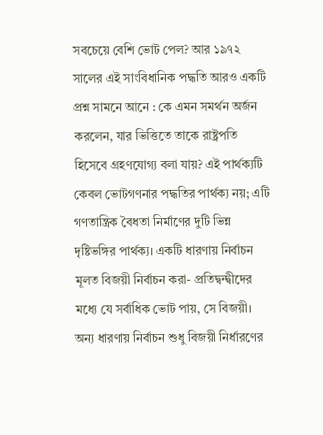সবচেয়ে বেশি ভোট পেল? আর ১৯৭২ সালের এই সাংবিধানিক পদ্ধতি আরও একটি প্রশ্ন সামনে আনে : কে এমন সমর্থন অর্জন করলেন, যার ভিত্তিতে তাকে রাষ্ট্রপতি হিসেবে গ্রহণযোগ্য বলা যায়? এই পার্থক্যটি কেবল ভোটগণনার পদ্ধতির পার্থক্য নয়; এটি গণতান্ত্রিক বৈধতা নির্মাণের দুটি ভিন্ন দৃষ্টিভঙ্গির পার্থক্য। একটি ধারণায় নির্বাচন মূলত বিজয়ী নির্বাচন করা- প্রতিদ্বন্দ্বীদের মধ্যে যে সর্বাধিক ভোট পায়, সে বিজয়ী। অন্য ধারণায় নির্বাচন শুধু বিজয়ী নির্ধারণের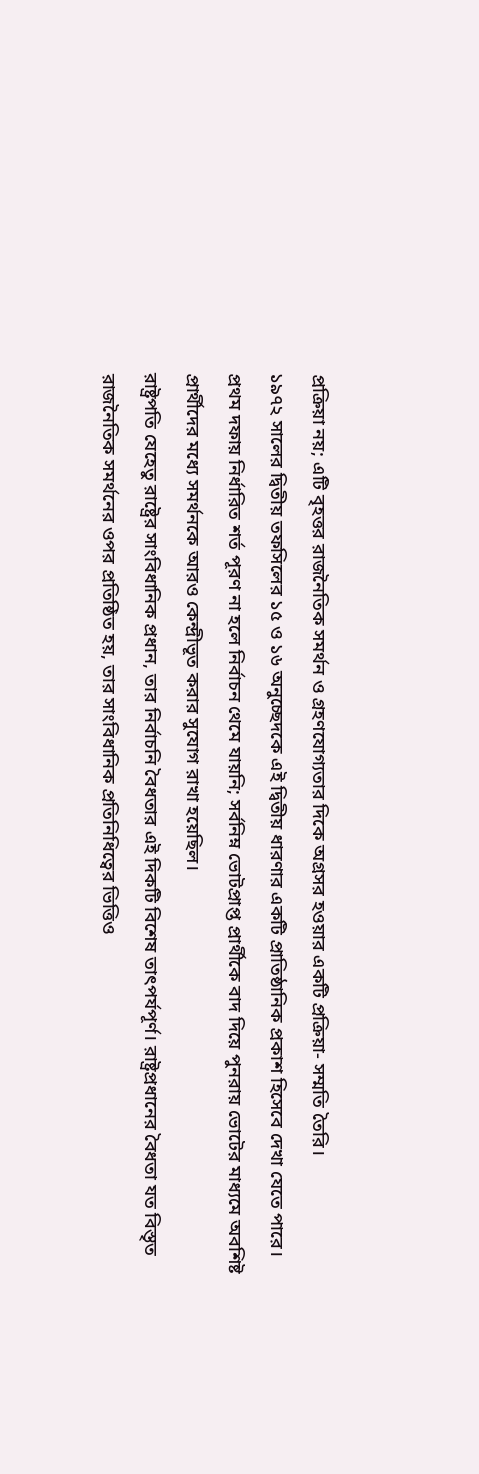প্রক্রিয়া নয়; এটি বৃহত্তর রাজনৈতিক সমর্থন ও গ্রহণযোগ্যতার দিকে অগ্রসর হওয়ার একটি প্রক্রিয়া- সম্মতি তৈরি।
১৯৭২ সালের দ্বিতীয় তফসিলের ১৫ ও ১৬ অনুচ্ছেদকে এই দ্বিতীয় ধারণার একটি প্রাতিষ্ঠানিক প্রকাশ হিসেবে দেখা যেতে পারে। প্রথম দফায় নির্ধারিত শর্ত পূরণ না হলে নির্বাচন থেমে যায়নি; সর্বনিম্ন ভোটপ্রাপ্ত প্রার্থীকে বাদ দিয়ে পুনরায় ভোটের মাধ্যমে অবশিষ্ট প্রার্থীদের মধ্যে সমর্থনকে আরও কেন্দ্রীভূত করার সুযোগ রাখা হয়েছিল।
রাষ্ট্রপতি যেহেতু রাষ্ট্রের সাংবিধানিক প্রধান, তার নির্বাচনি বৈধতার এই দিকটি বিশেষ তাৎপর্যপূর্ণ। রাষ্ট্রপ্রধানের বৈধতা যত বিস্তৃত রাজনৈতিক সমর্থনের ওপর প্রতিষ্ঠিত হয়, তার সাংবিধানিক প্রতিনিধিত্বের ভিত্তিও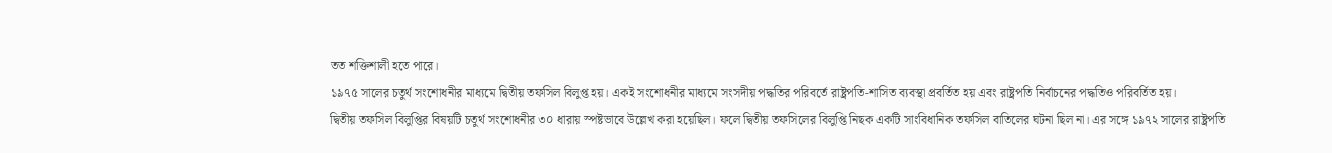তত শক্তিশালী হতে পারে।
১৯৭৫ সালের চতুর্থ সংশোধনীর মাধ্যমে দ্বিতীয় তফসিল বিলুপ্ত হয়। একই সংশোধনীর মাধ্যমে সংসদীয় পদ্ধতির পরিবর্তে রাষ্ট্রপতি-শাসিত ব্যবস্থা প্রবর্তিত হয় এবং রাষ্ট্রপতি নির্বাচনের পদ্ধতিও পরিবর্তিত হয়।
দ্বিতীয় তফসিল বিলুপ্তির বিষয়টি চতুর্থ সংশোধনীর ৩০ ধারায় স্পষ্টভাবে উল্লেখ করা হয়েছিল। ফলে দ্বিতীয় তফসিলের বিলুপ্তি নিছক একটি সাংবিধানিক তফসিল বাতিলের ঘটনা ছিল না। এর সঙ্গে ১৯৭২ সালের রাষ্ট্রপতি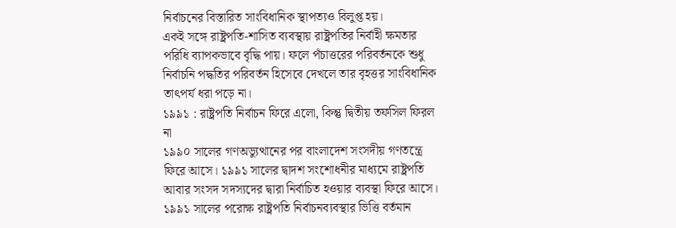নির্বাচনের বিস্তারিত সাংবিধানিক স্থাপত্যও বিলুপ্ত হয়।
একই সঙ্গে রাষ্ট্রপতি-শাসিত ব্যবস্থায় রাষ্ট্রপতির নির্বাহী ক্ষমতার পরিধি ব্যাপকভাবে বৃদ্ধি পায়। ফলে পঁচাত্তরের পরিবর্তনকে শুধু নির্বাচনি পদ্ধতির পরিবর্তন হিসেবে দেখলে তার বৃহত্তর সাংবিধানিক তাৎপর্য ধরা পড়ে না।
১৯৯১ : রাষ্ট্রপতি নির্বাচন ফিরে এলো, কিন্তু দ্বিতীয় তফসিল ফিরল না
১৯৯০ সালের গণঅভ্যুত্থানের পর বাংলাদেশ সংসদীয় গণতন্ত্রে ফিরে আসে। ১৯৯১ সালের দ্বাদশ সংশোধনীর মাধ্যমে রাষ্ট্রপতি আবার সংসদ সদস্যদের দ্বারা নির্বাচিত হওয়ার ব্যবস্থা ফিরে আসে। ১৯৯১ সালের পরোক্ষ রাষ্ট্রপতি নির্বাচনব্যবস্থার ভিত্তি বর্তমান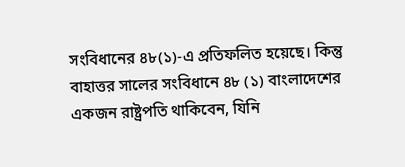সংবিধানের ৪৮(১)-এ প্রতিফলিত হয়েছে। কিন্তু বাহাত্তর সালের সংবিধানে ৪৮ (১) বাংলাদেশের একজন রাষ্ট্রপতি থাকিবেন, যিনি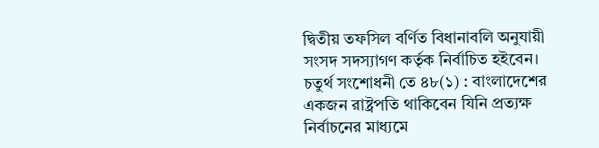দ্বিতীয় তফসিল বর্ণিত বিধানাবলি অনুযায়ী সংসদ সদস্যাগণ কর্তৃক নির্বাচিত হইবেন।
চতুর্থ সংশোধনী তে ৪৮(১) : বাংলাদেশের একজন রাষ্ট্রপতি থাকিবেন যিনি প্রত্যক্ষ নির্বাচনের মাধ্যমে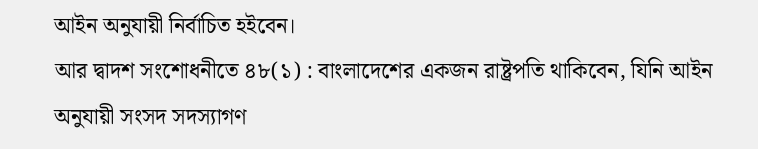আইন অনুযায়ী নির্বাচিত হইবেন।
আর দ্বাদশ সংশোধনীতে ৪৮(১) : বাংলাদেশের একজন রাষ্ট্রপতি থাকিবেন, যিনি আইন অনুযায়ী সংসদ সদস্যাগণ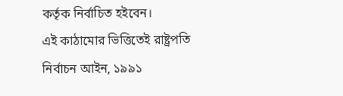কর্তৃক নির্বাচিত হইবেন।
এই কাঠামোর ভিত্তিতেই রাষ্ট্রপতি নির্বাচন আইন, ১৯৯১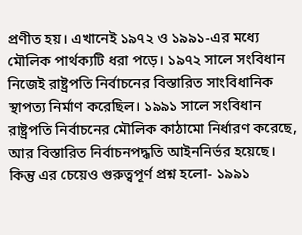প্রণীত হয়। এখানেই ১৯৭২ ও ১৯৯১-এর মধ্যে মৌলিক পার্থক্যটি ধরা পড়ে। ১৯৭২ সালে সংবিধান নিজেই রাষ্ট্রপতি নির্বাচনের বিস্তারিত সাংবিধানিক স্থাপত্য নির্মাণ করেছিল। ১৯৯১ সালে সংবিধান রাষ্ট্রপতি নির্বাচনের মৌলিক কাঠামো নির্ধারণ করেছে, আর বিস্তারিত নির্বাচনপদ্ধতি আইননির্ভর হয়েছে। কিন্তু এর চেয়েও গুরুত্বপূর্ণ প্রশ্ন হলো- ১৯৯১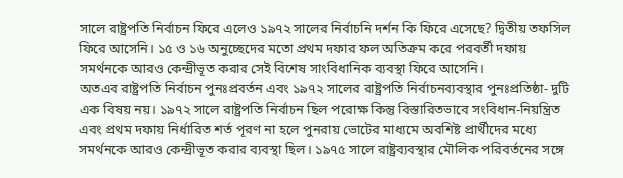সালে রাষ্ট্রপতি নির্বাচন ফিরে এলেও ১৯৭২ সালের নির্বাচনি দর্শন কি ফিরে এসেছে? দ্বিতীয় তফসিল ফিরে আসেনি। ১৫ ও ১৬ অনুচ্ছেদের মতো প্রথম দফার ফল অতিক্রম করে পরবর্তী দফায় সমর্থনকে আরও কেন্দ্রীভূত করার সেই বিশেষ সাংবিধানিক ব্যবস্থা ফিরে আসেনি।
অতএব রাষ্ট্রপতি নির্বাচন পুনঃপ্রবর্তন এবং ১৯৭২ সালের রাষ্ট্রপতি নির্বাচনব্যবস্থার পুনঃপ্রতিষ্ঠা- দুটি এক বিষয় নয়। ১৯৭২ সালে রাষ্ট্রপতি নির্বাচন ছিল পরোক্ষ কিন্তু বিস্তারিতভাবে সংবিধান-নিয়ন্ত্রিত এবং প্রথম দফায় নির্ধারিত শর্ত পূরণ না হলে পুনরায় ভোটের মাধ্যমে অবশিষ্ট প্রার্থীদের মধ্যে সমর্থনকে আরও কেন্দ্রীভূত করার ব্যবস্থা ছিল। ১৯৭৫ সালে রাষ্ট্রব্যবস্থার মৌলিক পরিবর্তনের সঙ্গে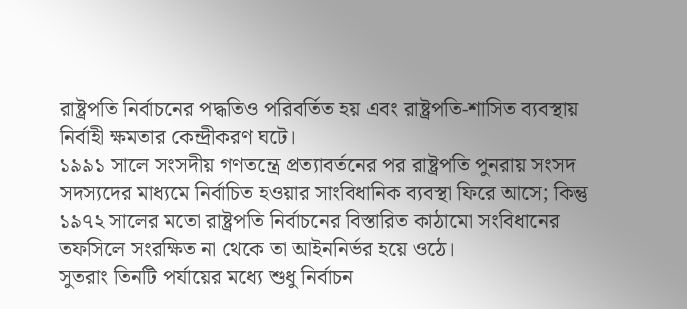রাষ্ট্রপতি নির্বাচনের পদ্ধতিও পরিবর্তিত হয় এবং রাষ্ট্রপতি-শাসিত ব্যবস্থায় নির্বাহী ক্ষমতার কেন্দ্রীকরণ ঘটে।
১৯৯১ সালে সংসদীয় গণতন্ত্রে প্রত্যাবর্তনের পর রাষ্ট্রপতি পুনরায় সংসদ সদস্যদের মাধ্যমে নির্বাচিত হওয়ার সাংবিধানিক ব্যবস্থা ফিরে আসে; কিন্তু ১৯৭২ সালের মতো রাষ্ট্রপতি নির্বাচনের বিস্তারিত কাঠামো সংবিধানের তফসিলে সংরক্ষিত না থেকে তা আইননির্ভর হয়ে ওঠে।
সুতরাং তিনটি পর্যায়ের মধ্যে শুধু নির্বাচন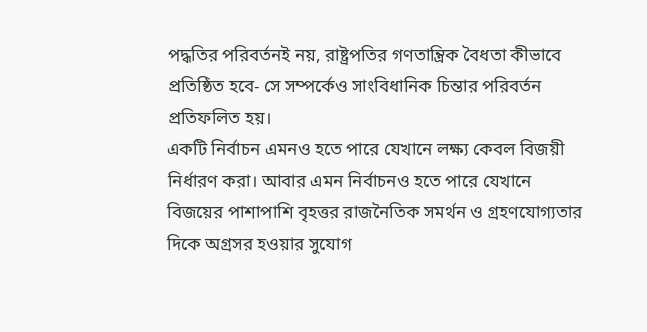পদ্ধতির পরিবর্তনই নয়, রাষ্ট্রপতির গণতান্ত্রিক বৈধতা কীভাবে প্রতিষ্ঠিত হবে- সে সম্পর্কেও সাংবিধানিক চিন্তার পরিবর্তন প্রতিফলিত হয়।
একটি নির্বাচন এমনও হতে পারে যেখানে লক্ষ্য কেবল বিজয়ী নির্ধারণ করা। আবার এমন নির্বাচনও হতে পারে যেখানে বিজয়ের পাশাপাশি বৃহত্তর রাজনৈতিক সমর্থন ও গ্রহণযোগ্যতার দিকে অগ্রসর হওয়ার সুযোগ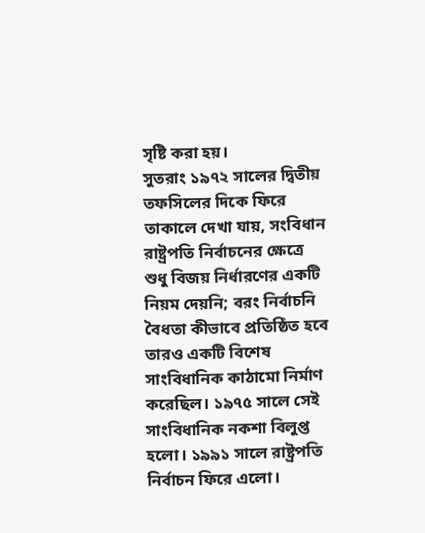সৃষ্টি করা হয়।
সুতরাং ১৯৭২ সালের দ্বিতীয় তফসিলের দিকে ফিরে তাকালে দেখা যায়, সংবিধান রাষ্ট্রপতি নির্বাচনের ক্ষেত্রে শুধু বিজয় নির্ধারণের একটি নিয়ম দেয়নি; বরং নির্বাচনি বৈধতা কীভাবে প্রতিষ্ঠিত হবে তারও একটি বিশেষ সাংবিধানিক কাঠামো নির্মাণ করেছিল। ১৯৭৫ সালে সেই সাংবিধানিক নকশা বিলুপ্ত হলো। ১৯৯১ সালে রাষ্ট্রপতি নির্বাচন ফিরে এলো।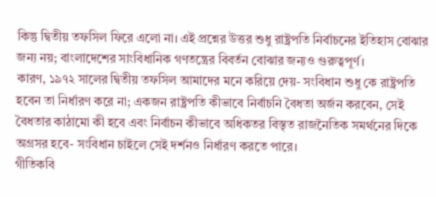কিন্তু দ্বিতীয় তফসিল ফিরে এলো না। এই প্রশ্নের উত্তর শুধু রাষ্ট্রপতি নির্বাচনের ইতিহাস বোঝার জন্য নয়; বাংলাদেশের সাংবিধানিক গণতন্ত্রের বিবর্তন বোঝার জন্যও গুরুত্বপূর্ণ।
কারণ, ১৯৭২ সালের দ্বিতীয় তফসিল আমাদের মনে করিয়ে দেয়- সংবিধান শুধু কে রাষ্ট্রপতি হবেন তা নির্ধারণ করে না; একজন রাষ্ট্রপতি কীভাবে নির্বাচনি বৈধতা অর্জন করবেন, সেই বৈধতার কাঠামো কী হবে এবং নির্বাচন কীভাবে অধিকতর বিস্তৃত রাজনৈতিক সমর্থনের দিকে অগ্রসর হবে- সংবিধান চাইলে সেই দর্শনও নির্ধারণ করতে পারে।
গীতিকবি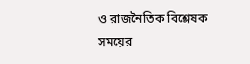ও রাজনৈতিক বিশ্লেষক
সময়ের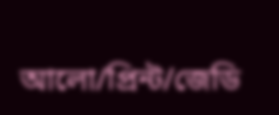আলো/প্রিন্ট/জেডি